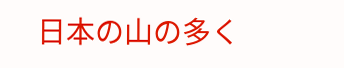日本の山の多く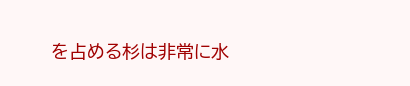を占める杉は非常に水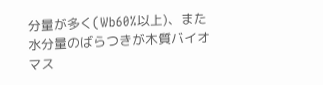分量が多く(Wb60%以上)、また水分量のばらつきが木質バイオマス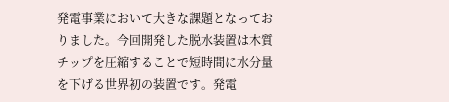発電事業において大きな課題となっておりました。今回開発した脱水装置は木質チップを圧縮することで短時間に水分量を下げる世界初の装置です。発電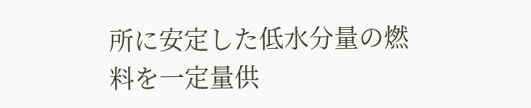所に安定した低水分量の燃料を一定量供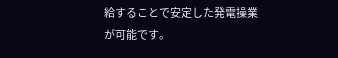給することで安定した発電操業が可能です。